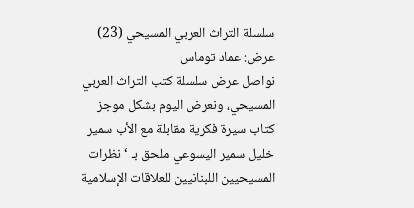سلسلة التراث العربي المسيحي (23)
عرض: عماد توماس
نواصل عرض سلسلة كتب التراث العربي المسيحي، ونعرض اليوم بشكل موجز كتاب سيرة فكرية مقابلة مع الأب سمير خليل سمير اليسوعي ملحق بـ ‘نظرات المسيحيين اللبنانيين للعلاقات الإسلامية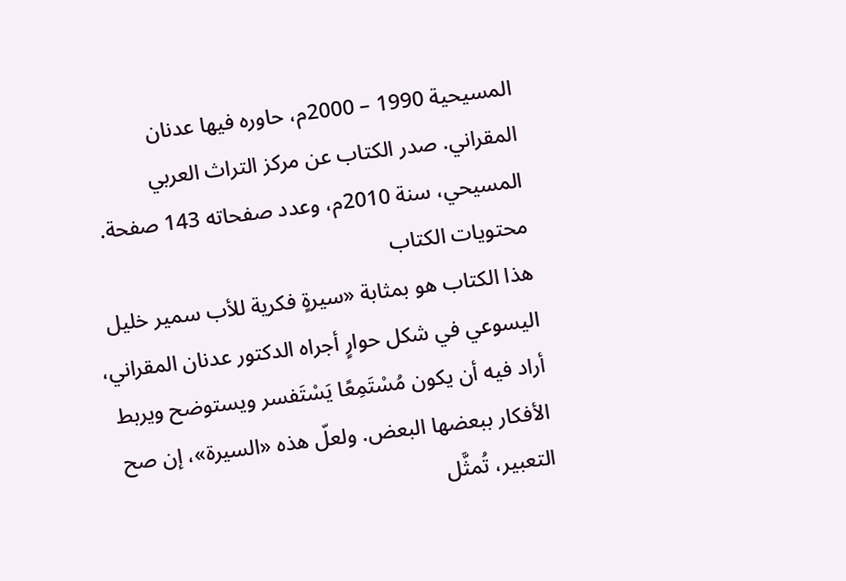المسيحية 1990 – 2000م، حاوره فيها عدنان المقراني. صدر الكتاب عن مركز التراث العربي المسيحي، سنة 2010م، وعدد صفحاته 143 صفحة.
محتويات الكتاب
هذا الكتاب هو بمثابة «سيرةٍ فكرية للأب سمير خليل اليسوعي في شكل حوارٍ أجراه الدكتور عدنان المقراني، أراد فيه أن يكون مُسْتَمِعًا يَسْتَفسر ويستوضح ويربط الأفكار ببعضها البعض. ولعلّ هذه «السيرة»، إن صح التعبير، تُمثَّل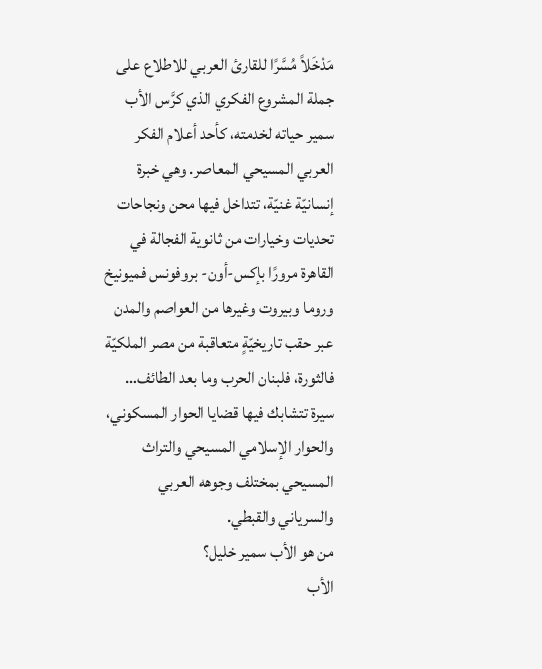مَدْخَلاً مُسَّرًا للقارئ العربي للاطلاع على جملة المشروع الفكري الذي كرَّس الأب سمير حياته لخدمته، كأحد أعلام الفكر العربي المسيحي المعاصر. وهي خبرة إنسانيّة غنيّة، تتداخل فيها محن ونجاحات تحديات وخيارات من ثانوية الفجالة في القاهرة مرورًا بإكس-أون- بروفونس فميونيخ وروما وبيروت وغيرها من العواصم والمدن عبر حقب تاريخيّةٍ متعاقبة من مصر الملكيّة فالثورة، فلبنان الحرب وما بعد الطائف… سيرة تتشابك فيها قضايا الحوار المسكوني، والحوار الإسلامي المسيحي والتراث المسيحي بمختلف وجوهه العربي والسرياني والقبطي.
من هو الأب سمير خليل؟
الأب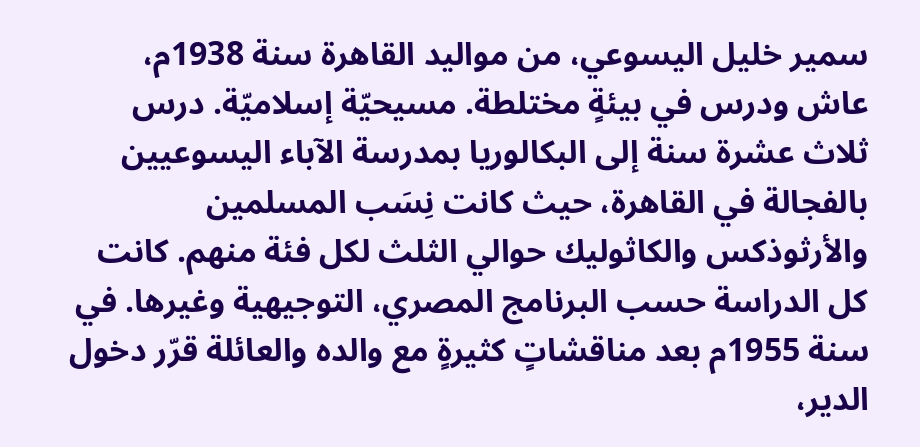سمير خليل اليسوعي، من مواليد القاهرة سنة 1938م، عاش ودرس في بيئةٍ مختلطة. مسيحيّة إسلاميّة. درس ثلاث عشرة سنة إلى البكالوريا بمدرسة الآباء اليسوعيين بالفجالة في القاهرة، حيث كانت نِسَب المسلمين والأرثوذكس والكاثوليك حوالي الثلث لكل فئة منهم. كانت كل الدراسة حسب البرنامج المصري، التوجيهية وغيرها. في سنة 1955م بعد مناقشاتٍ كثيرةٍ مع والده والعائلة قرّر دخول الدير،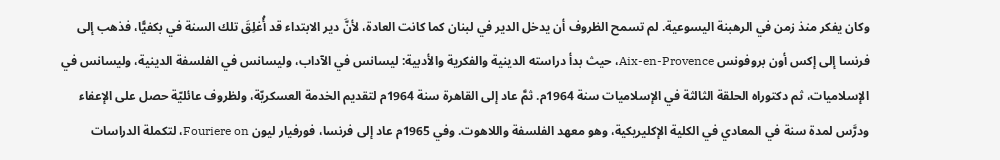وكان يفكر منذ زمن في الرهبنة اليسوعية. لم تسمح الظروف أن يدخل الدير في لبنان كما كانت العادة، لأنَّ دير الابتداء قد أُغلِقَ تلك السنة في بكفيًّا، فذهب إلى فرنسا إلى إكس أون بروفونس Aix-en-Provence، حيث بدأ دراسته الدينية والفكرية والأدبية: ليسانس في الآداب، وليسانس في الفلسفة الدينية، وليسانس في الإسلاميات، ثم دكتوراه الحلقة الثالثة في الإسلاميات سنة 1964م. ثمَّ عاد إلى القاهرة سنة 1964م لتقديم الخدمة العسكريّة، ولظروف عائليّة حصل على الإعفاء ودرَّس لمدة سنة في المعادي في الكلية الإكليريكية، وهو معهد الفلسفة واللاهوت. وفي 1965م عاد إلى فرنسا، فورفيار ليون Fouriere on، لتكملة الدراسات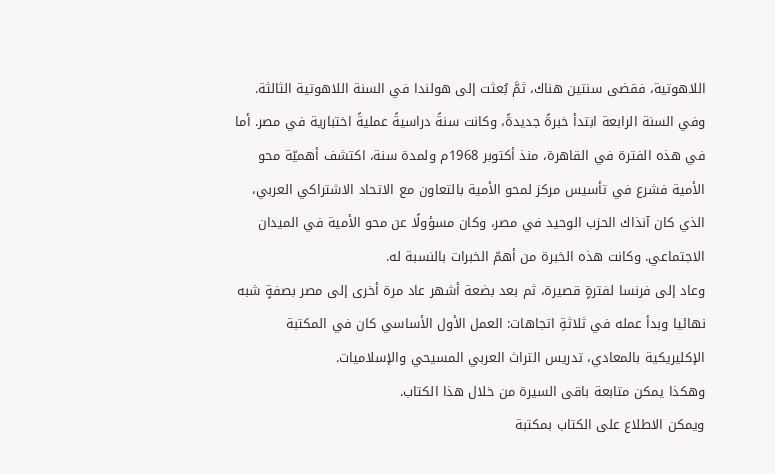اللاهوتية، فقضى سنتين هناك، ثمَّ بُعثت إلى هولندا في السنة اللاهوتية الثالثة.
وفي السنة الرابعة ابتدأ خبرةً جديدةً، وكانت سنةً دراسيةً عمليةً اختبارية في مصر. أما في هذه الفترة في القاهرة، منذ أكتوبر 1968م ولمدة سنة، اكتشف أهميّة محو الأمية فشرع في تأسيس مركز لمحو الأمية بالتعاون مع الاتحاد الاشتراكي العربي، الذي كان آنذاك الحزب الوحيد في مصر، وكان مسؤولًا عن محو الأمية في الميدان الاجتماعي. وكانت هذه الخبرة من أهمّ الخبرات بالنسبة له.
وعاد إلى فرنسا لفترةٍ قصيرة، ثم بعد بضعة أشهر عاد مرة أخرى إلى مصر بصفةٍ شبه نهائيا وبدأ عمله في ثلاثةِ اتجاهات: العمل الأول الأساسي كان في المكتبة الإكليريكية بالمعادي، تدريس التراث العربي المسيحي والإسلاميات.
وهكذا يمكن متابعة باقى السيرة من خلال هذا الكتاب.
ويمكن الاطلاع على الكتاب بمكتبة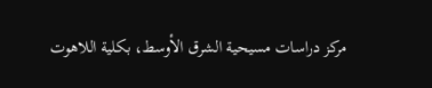مركز دراسات مسيحية الشرق الأوسط، بكلية اللاهوت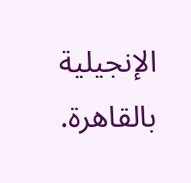الإنجيلية بالقاهرة.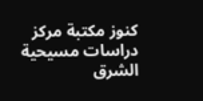كنوز مكتبة مركز دراسات مسيحية الشرق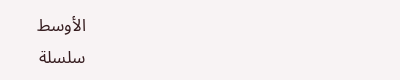الأوسط
سلسلة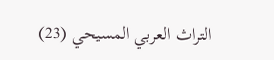التراث العربي المسيحي (23)